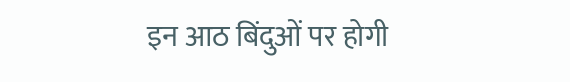इन आठ बिंदुओं पर होगी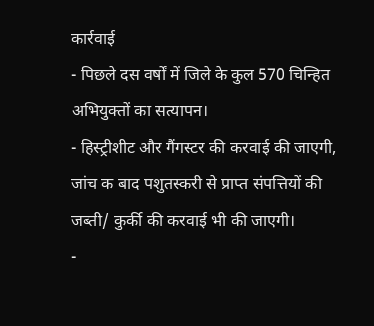कार्रवाई
- पिछले दस वर्षों में जिले के कुल 570 चिन्हित अभियुक्तों का सत्यापन।
- हिस्ट्रीशीट और गैंगस्टर की करवाई की जाएगी, जांच क बाद पशुतस्करी से प्राप्त संपत्तियों की जब्ती/ कुर्की की करवाई भी की जाएगी।
-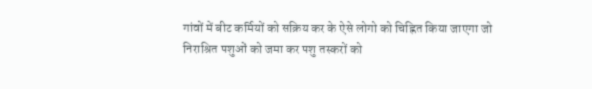गांवों में बीट कर्मियों को सक्रिय कर के ऐसे लोगो को चिह्नित किया जाएगा जो निराश्रित पशुओं को जमा कर पशु तस्करों को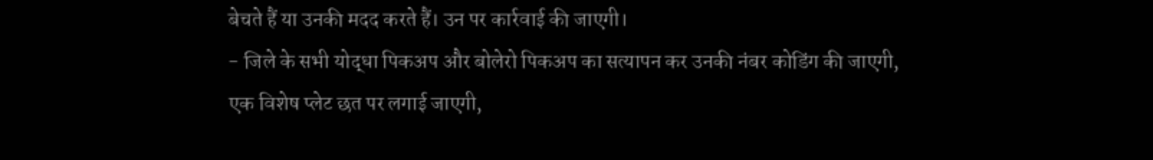बेचते हैं या उनकी मदद करते हैं। उन पर कार्रवाई की जाएगी।
- जिले के सभी योद्धा पिकअप और बोलेरो पिकअप का सत्यापन कर उनकी नंबर कोडिंग की जाएगी, एक विशेष प्लेट छत पर लगाई जाएगी,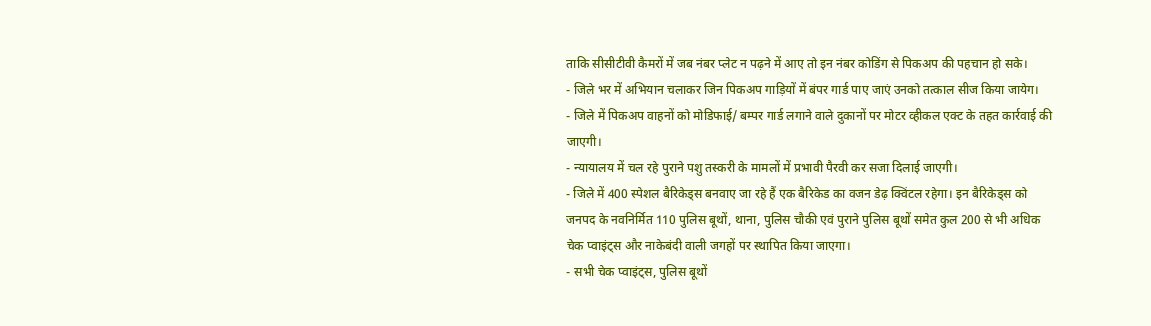ताकि सीसीटीवी कैमरों में जब नंबर प्लेट न पढ़ने में आए तो इन नंबर कोडिंग से पिकअप की पहचान हो सके।
- जिले भर में अभियान चलाकर जिन पिकअप गाड़ियों में बंपर गार्ड पाए जाएं उनको तत्काल सीज किया जायेग।
- जिले में पिकअप वाहनों को मोडिफाई/ बम्पर गार्ड लगाने वाले दुकानों पर मोटर व्हीकल एक्ट के तहत कार्रवाई की जाएगी।
- न्यायालय में चल रहे पुराने पशु तस्करी के मामलों में प्रभावी पैरवी कर सजा दिलाई जाएगी।
- जिले में 400 स्पेशल बैरिकेड्स बनवाए जा रहे हैं एक बैरिकेड का वजन डेढ़ क्विंटल रहेगा। इन बैरिकेड्स को जनपद के नवनिर्मित 110 पुलिस बूथों, थाना, पुलिस चौकी एवं पुराने पुलिस बूथों समेत कुल 200 से भी अधिक चेक प्वाइंट्स और नाकेबंदी वाली जगहों पर स्थापित किया जाएगा।
- सभी चेक प्वाइंट्स, पुलिस बूथों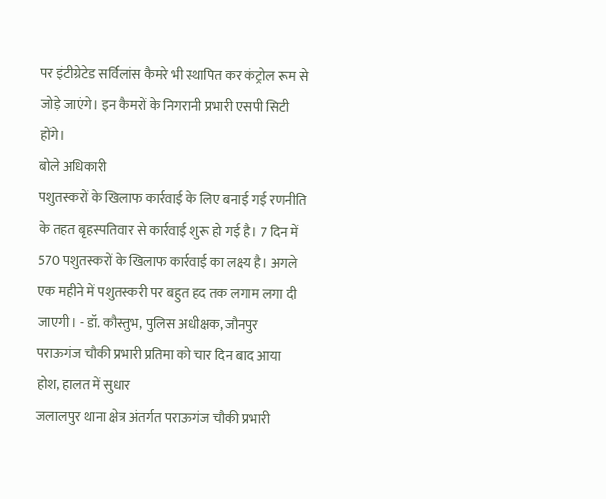पर इंटीग्रेटेड सर्विलांस कैमरे भी स्थापित कर कंट्रोल रूम से जोड़े जाएंगे। इन कैमरों के निगरानी प्रभारी एसपी सिटी होंगे।
बोले अधिकारी
पशुतस्करों के खिलाफ कार्रवाई के लिए बनाई गई रणनीति के तहत बृहस्पतिवार से कार्रवाई शुरू हो गई है। 7 दिन में 570 पशुतस्करों के खिलाफ कार्रवाई का लक्ष्य है। अगले एक महीने में पशुतस्करी पर बहुत हद तक लगाम लगा दी जाएगी। - डॉ. कौस्तुभ, पुलिस अधीक्षक, जौनपुर
पराऊगंज चौकी प्रभारी प्रतिमा को चार दिन बाद आया होश, हालत में सुधार
जलालपुर थाना क्षेत्र अंतर्गत पराऊगंज चौकी प्रभारी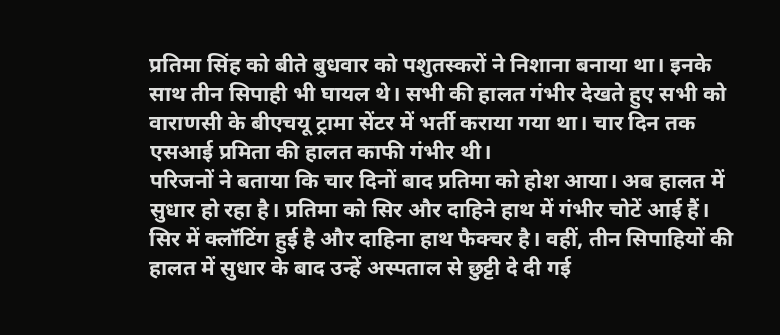प्रतिमा सिंह को बीते बुधवार को पशुतस्करों ने निशाना बनाया था। इनके साथ तीन सिपाही भी घायल थे। सभी की हालत गंभीर देखते हुए सभी को वाराणसी के बीएचयू ट्रामा सेंटर में भर्ती कराया गया था। चार दिन तक एसआई प्रमिता की हालत काफी गंभीर थी।
परिजनों ने बताया कि चार दिनों बाद प्रतिमा को होश आया। अब हालत में सुधार हो रहा है। प्रतिमा को सिर और दाहिने हाथ में गंभीर चोटें आई हैं। सिर में क्लॉटिंग हुई है और दाहिना हाथ फैक्चर है। वहीं, तीन सिपाहियों की हालत में सुधार के बाद उन्हें अस्पताल से छुट्टी दे दी गई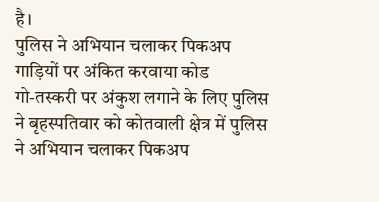है।
पुलिस ने अभियान चलाकर पिकअप गाड़ियों पर अंकित करवाया कोड
गो-तस्करी पर अंकुश लगाने के लिए पुलिस ने बृहस्पतिवार को कोतवाली क्षेत्र में पुलिस ने अभियान चलाकर पिकअप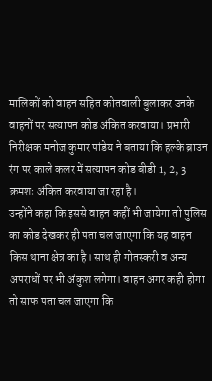मालिकों को वाहन सहित कोतवाली बुलाकर उनके वाहनों पर सत्यापन कोड अंकित करवाया। प्रभारी निरीक्षक मनोज कुमार पांडेय ने बताया कि हल्के ब्राउन रंग पर काले कलर में सत्यापन कोड बीडी 1, 2, 3 क्रमशः अंकित करवाया जा रहा है।
उन्होंने कहा कि इससे वाहन कहीं भी जायेगा तो पुलिस का कोड देखकर ही पता चल जाएगा कि यह वाहन किस थाना क्षेत्र का है। साथ ही गोतस्करी व अन्य अपराधों पर भी अंकुश लगेगा। वाहन अगर कही होगा तो साफ पता चल जाएगा कि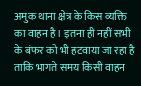अमुक थाना क्षेत्र के किस व्यक्ति का वाहन है। इतना ही नहीं सभी के बंफर को भी हटवाया जा रहा है ताकि भागते समय किसी वाहन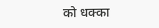को धक्का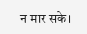न मार सके।